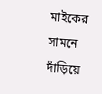মাইকের সামনে দাঁড়িয়ে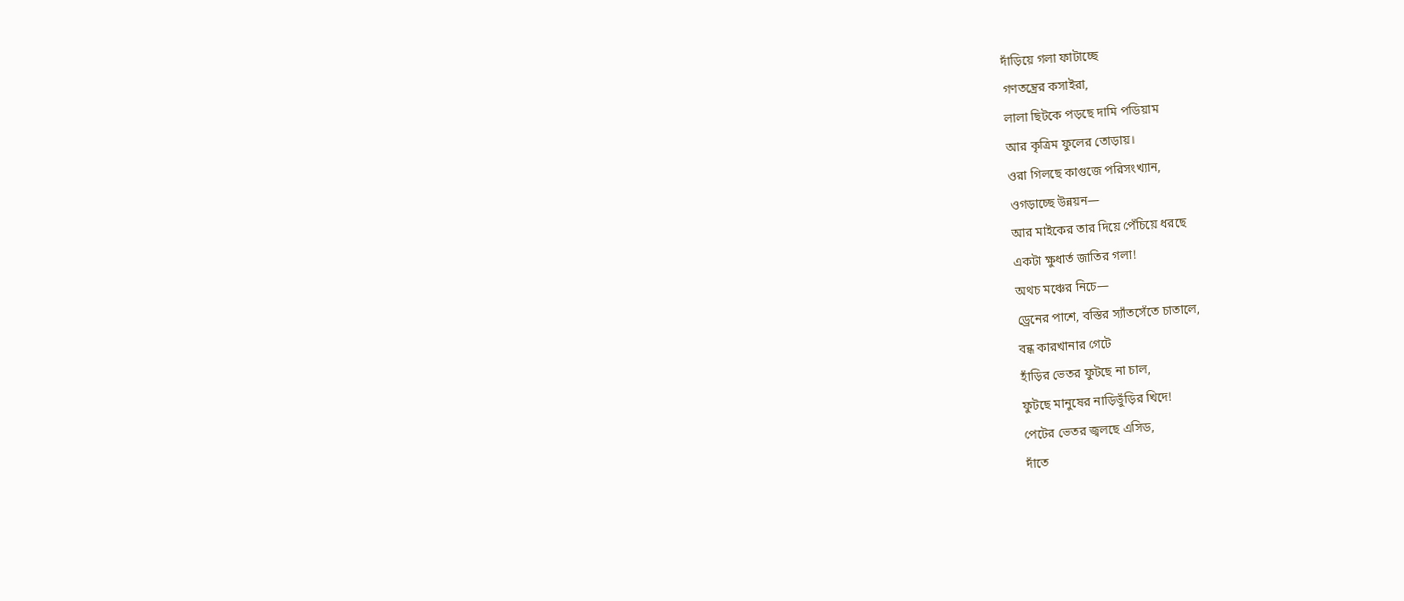দাঁড়িয়ে গলা ফাটাচ্ছে
গণতন্ত্রের কসাইরা,
লালা ছিটকে পড়ছে দামি পডিয়াম
আর কৃত্রিম ফুলের তোড়ায়।
ওরা গিলছে কাগুজে পরিসংখ্যান,
ওগড়াচ্ছে উন্নয়ন—
আর মাইকের তার দিয়ে পেঁচিয়ে ধরছে
একটা ক্ষুধার্ত জাতির গলা!
অথচ মঞ্চের নিচে—
ড্রেনের পাশে, বস্তির স্যাঁতসেঁতে চাতালে,
বন্ধ কারখানার গেটে
হাঁড়ির ভেতর ফুটছে না চাল,
ফুটছে মানুষের নাড়িভুঁড়ির খিদে!
পেটের ভেতর জ্বলছে এসিড,
দাঁতে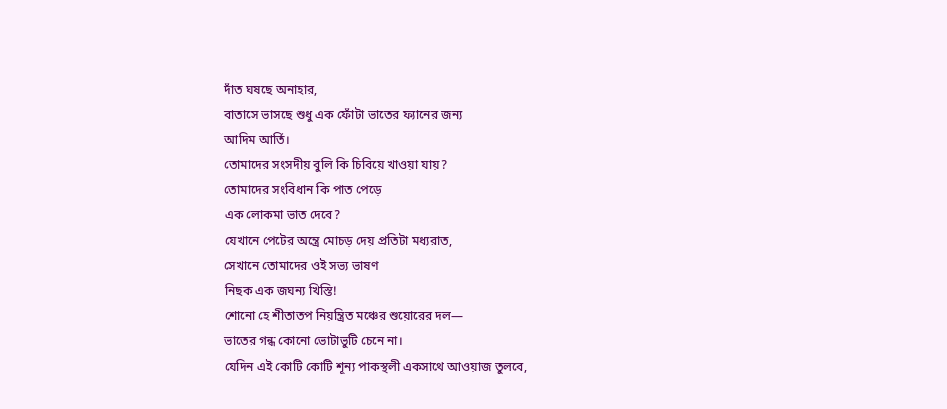দাঁত ঘষছে অনাহার,
বাতাসে ভাসছে শুধু এক ফোঁটা ভাতের ফ্যানের জন্য
আদিম আর্তি।
তোমাদের সংসদীয় বুলি কি চিবিয়ে খাওয়া যায়?
তোমাদের সংবিধান কি পাত পেড়ে
এক লোকমা ভাত দেবে?
যেখানে পেটের অন্ত্রে মোচড় দেয় প্রতিটা মধ্যরাত,
সেখানে তোমাদের ওই সভ্য ভাষণ
নিছক এক জঘন্য খিস্তি!
শোনো হে শীতাতপ নিয়ন্ত্রিত মঞ্চের শুয়োরের দল—
ভাতের গন্ধ কোনো ভোটাভুটি চেনে না।
যেদিন এই কোটি কোটি শূন্য পাকস্থলী একসাথে আওয়াজ তুলবে,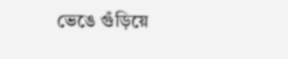ভেঙে গুঁড়িয়ে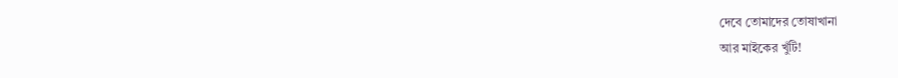দেবে তোমাদের তোষাখানা
আর মাইকের খুঁটি!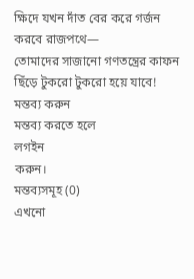ক্ষিদে যখন দাঁত বের করে গর্জন করবে রাজপথে—
তোমাদের সাজানো গণতন্ত্রের কাফন
ছিঁড়ে টুকরো টুকরো হয়ে যাবে!
মন্তব্য করুন
মন্তব্য করতে হলে
লগইন
করুন।
মন্তব্যসমূহ (0)
এখনো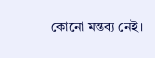কোনো মন্তব্য নেই।